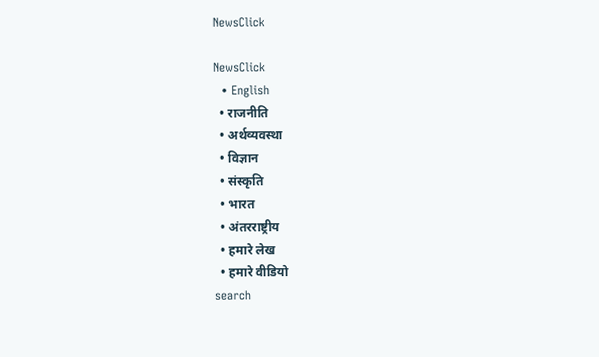NewsClick

NewsClick
  • English
  • राजनीति
  • अर्थव्यवस्था
  • विज्ञान
  • संस्कृति
  • भारत
  • अंतरराष्ट्रीय
  • हमारे लेख
  • हमारे वीडियो
search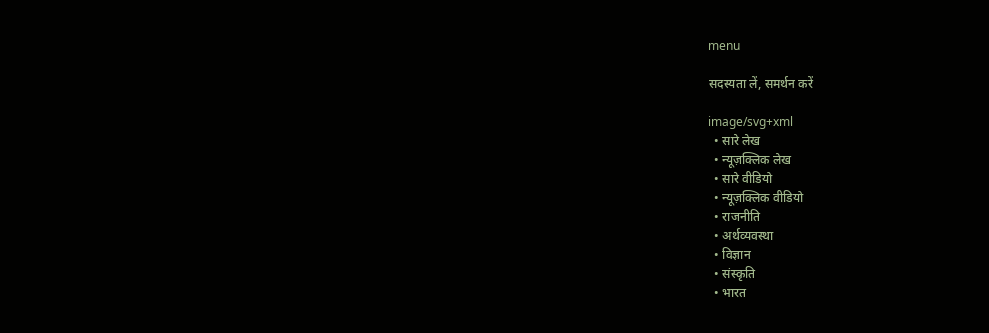menu

सदस्यता लें, समर्थन करें

image/svg+xml
  • सारे लेख
  • न्यूज़क्लिक लेख
  • सारे वीडियो
  • न्यूज़क्लिक वीडियो
  • राजनीति
  • अर्थव्यवस्था
  • विज्ञान
  • संस्कृति
  • भारत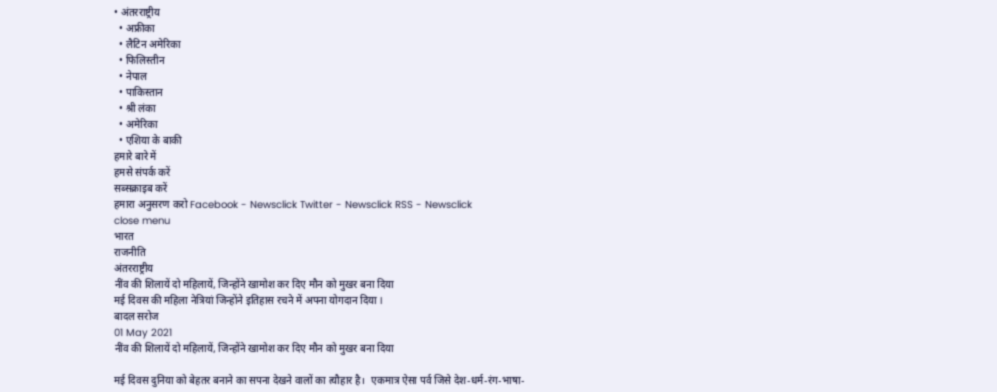• अंतरराष्ट्रीय
  • अफ्रीका
  • लैटिन अमेरिका
  • फिलिस्तीन
  • नेपाल
  • पाकिस्तान
  • श्री लंका
  • अमेरिका
  • एशिया के बाकी
हमारे बारे में
हमसे संपर्क करें
सब्सक्राइब करें
हमारा अनुसरण करो Facebook - Newsclick Twitter - Newsclick RSS - Newsclick
close menu
भारत
राजनीति
अंतरराष्ट्रीय
नींव की शिलायें दो महिलायें, जिन्होंने खामोश कर दिए मौन को मुखर बना दिया
मई दिवस की महिला नेत्रियां जिन्होंने इतिहास रचने में अपना योगदान दिया I
बादल सरोज
01 May 2021
नींव की शिलायें दो महिलायें, जिन्होंने खामोश कर दिए मौन को मुखर बना दिया

मई दिवस दुनिया को बेहतर बनाने का सपना देखने वालों का त्यौहार है।  एकमात्र ऐसा पर्व जिसे देश-धर्म-रंग-भाषा-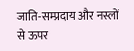जाति-सम्प्रदाय और नस्लों से ऊपर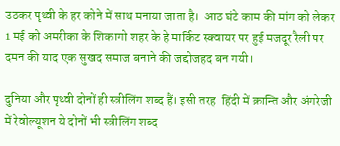उठकर पृथ्वी के हर कोने में साथ मनाया जाता है।  आठ घंटे काम की मांग को लेकर 1 मई को अमरीका के शिकागो शहर के हे मार्किट स्क्वायर पर हुई मजदूर रैली पर दमन की याद एक सुखद समाज बनाने की जद्दोजहद बन गयी।

दुनिया और पृथ्वी दोनों ही स्त्रीलिंग शब्द हैं। इसी तरह  हिंदी में क्रान्ति और अंगरेजी में रेवोल्यूशन ये दोनों भी स्त्रीलिंग शब्द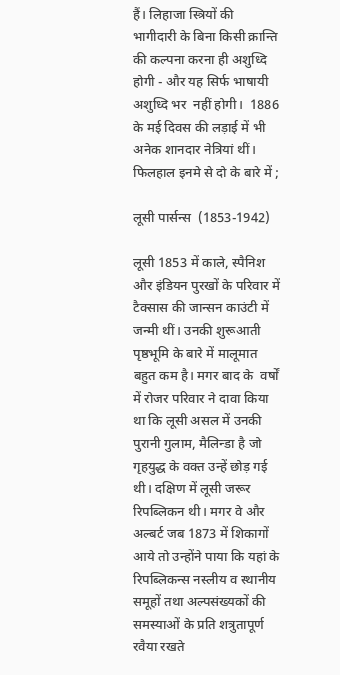हैं। लिहाजा स्त्रियों की भागीदारी के बिना किसी क्रान्ति की कल्पना करना ही अशुध्दि होगी - और यह सिर्फ भाषायी अशुध्दि भर  नहीं होगी।  1886 के मई दिवस की लड़ाई में भी अनेक शानदार नेत्रियां थीं।  फिलहाल इनमे से दो के बारे में ;

लूसी पार्सन्स  (1853-1942)

लूसी 1853 में काले, स्पैनिश और इंडियन पुरखों के परिवार में टैक्सास की जान्सन काउंटी में जन्मी थीं। उनकी शुरूआती पृष्ठभूमि के बारे में मालूमात बहुत कम है। मगर बाद के  वर्षों में रोजर परिवार ने दावा किया था कि लूसी असल में उनकी पुरानी गुलाम, मैलिन्डा है जो गृहयुद्ध के वक्त उन्हें छोड़ गई थी। दक्षिण में लूसी जरूर रिपब्लिकन थी। मगर वे और अल्बर्ट जब 1873 में शिकागों आये तो उन्होंने पाया कि यहां के रिपब्लिकन्स नस्लीय व स्थानीय समूहों तथा अल्पसंख्यकों की समस्याओं के प्रति शत्रुतापूर्ण रवैया रखते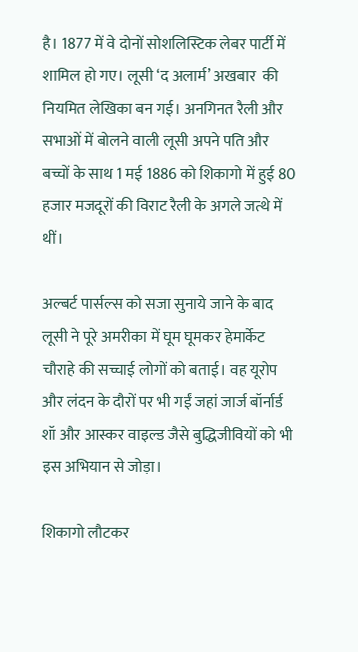है। 1877 में वे दोनों सोशलिस्टिक लेबर पार्टी में शामिल हो गए। लूसी ‘द अलार्म’ अखबार  की नियमित लेखिका बन गई। अनगिनत रैली और सभाओं में बोलने वाली लूसी अपने पति और  बच्चों के साथ 1 मई 1886 को शिकागो में हुई 80 हजार मजदूरों की विराट रैली के अगले जत्थे में थीं।

अल्बर्ट पार्सल्स को सजा सुनाये जाने के बाद लूसी ने पूरे अमरीका में घूम घूमकर हेमार्केट चौराहे की सच्चाई लोगों को बताई। वह यूरोप और लंदन के दौरों पर भी गईं जहां जार्ज बॉर्नार्ड शॉ और आस्कर वाइल्ड जैसे बुद्धिजीवियों को भी इस अभियान से जोड़ा।

शिकागो लौटकर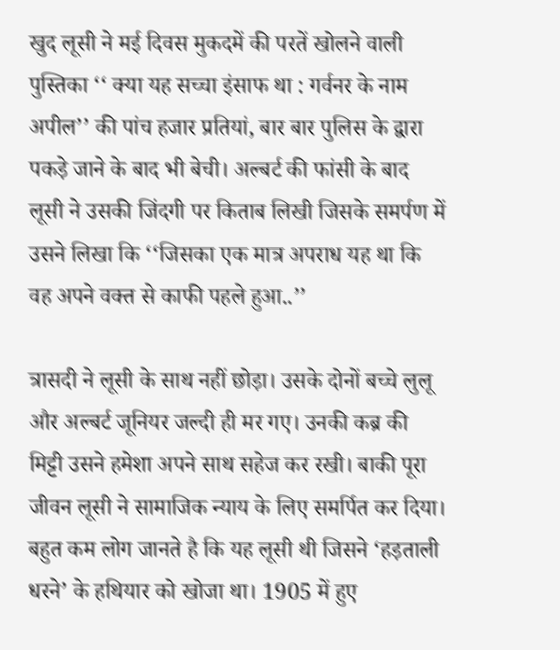खुद लूसी ने मई दिवस मुकदमें की परतें खोलने वाली पुस्तिका ‘‘ क्या यह सच्चा इंसाफ था : गर्वनर के नाम अपील’’ की पांच हजार प्रतियां, बार बार पुलिस के द्वारा पकड़े जाने के बाद भी बेची। अल्बर्ट की फांसी के बाद लूसी ने उसकी जिंदगी पर किताब लिखी जिसके समर्पण में उसने लिखा कि ‘‘जिसका एक मात्र अपराध यह था कि वह अपने वक्त से काफी पहले हुआ..’’

त्रासदी ने लूसी के साथ नहीं छोड़ा। उसके दोनों बच्चे लुलू और अल्बर्ट जूनियर जल्दी ही मर गए। उनकी कब्र की मिट्टी उसने हमेशा अपने साथ सहेज कर रखी। बाकी पूरा जीवन लूसी ने सामाजिक न्याय के लिए समर्पित कर दिया। बहुत कम लोग जानते है कि यह लूसी थी जिसने ‘हड़ताली धरने’ के हथियार को खोजा था। 1905 में हुए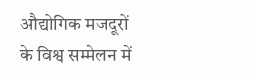औद्योगिक मजदूरों के विश्व सम्मेलन में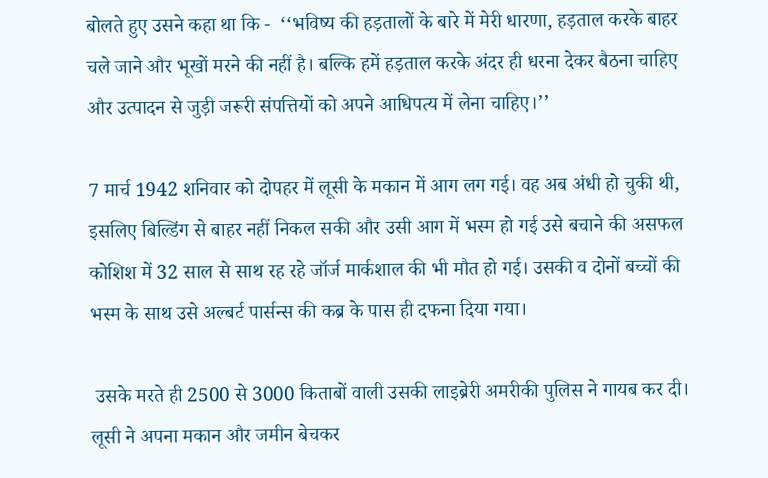बोलते हुए उसने कहा था कि -  ‘‘भविष्य की हड़तालों के बारे में मेरी धारणा, हड़ताल करके बाहर चले जाने और भूखों मरने की नहीं है। बल्कि हमें हड़ताल करके अंदर ही धरना देकर बैठना चाहिए और उत्पादन से जुड़ी जरूरी संपत्तियों को अपने आधिपत्य में लेना चाहिए।’’

7 मार्च 1942 शनिवार को दोपहर में लूसी के मकान में आग लग गई। वह अब अंधी हो चुकी थी, इसलिए बिल्डिंग से बाहर नहीं निकल सकी और उसी आग में भस्म हो गई उसे बचाने की असफल कोशिश में 32 साल से साथ रह रहे जॉर्ज मार्कशाल की भी मौत हो गई। उसकी व दोनों बच्चों की भस्म के साथ उसे अल्बर्ट पार्सन्स की कब्र के पास ही दफना दिया गया।

 उसके मरते ही 2500 से 3000 किताबों वाली उसकी लाइब्रेरी अमरीकी पुलिस ने गायब कर दी। लूसी ने अपना मकान और जमीन बेचकर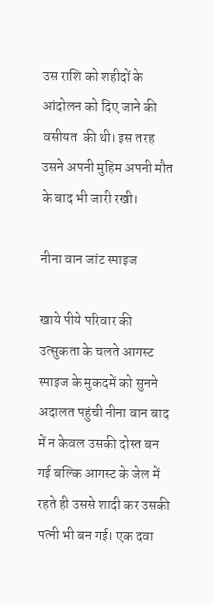उस राशि को शहीदों के आंदोलन को दिए जाने की वसीयत  की थी। इस तरह उसने अपनी मुहिम अपनी मौत के बाद भी जारी रखी।

नीना वान जांट स्पाइज

खाये पीये परिवार की उत्सुकता के चलते आगस्ट स्पाइज के मुकदमें को सुनने अदालत पहुंची नीना वान बाद में न केवल उसकी दोस्त बन गई बल्कि आगस्ट के जेल में रहते ही उससे शादी कर उसकी पत्नी भी बन गई। एक दवा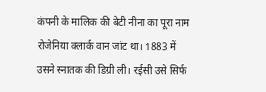कंपनी के मालिक की बेटी नीना का पूरा नाम रोजेनिया क्लार्क वान जांट था। 1883 में उसने स्नातक की डिग्री ली। रईसी उसे सिर्फ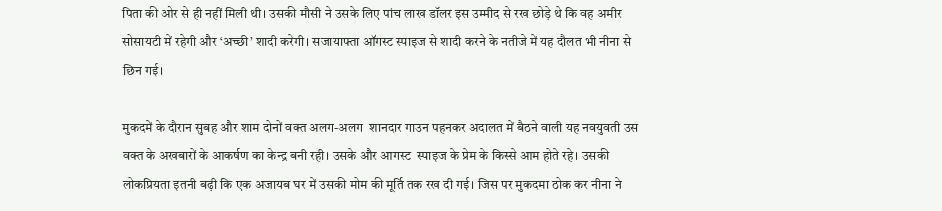पिता की ओर से ही नहीं मिली थी। उसकी मौसी ने उसके लिए पांच लाख डॉलर इस उम्मीद से रख छोड़े थे कि वह अमीर सोसायटी में रहेगी और ‘अच्छी’ शादी करेगी। सजायाफ्ता ऑगस्ट स्पाइज से शादी करने के नतीजे में यह दौलत भी नीना से छिन गई।

मुकदमें के दौरान सुबह और शाम दोनों वक्त अलग-अलग  शानदार गाउन पहनकर अदालत में बैठने वाली यह नवयुवती उस वक्त के अखबारों के आकर्षण का केन्द्र बनी रही। उसके और आगस्ट  स्पाइज के प्रेम के किस्से आम होते रहे। उसकी लोकप्रियता इतनी बढ़ी कि एक अजायब घर में उसकी मोम की मूर्ति तक रख दी गई। जिस पर मुकदमा ठोक कर नीना ने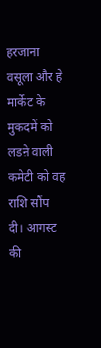हरजाना वसूला और हे मार्केट के मुकदमें को लडऩे वाली कमेटी को वह राशि सौंप दी। आगस्ट की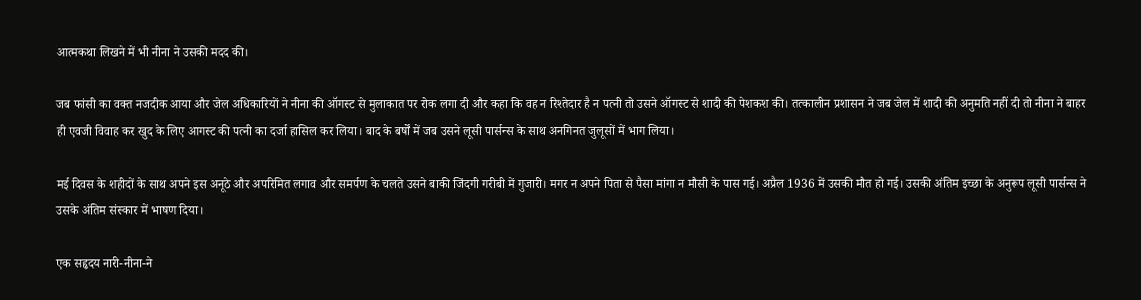आत्मकथा लिखने में भी नीना ने उसकी मदद की।

जब फांसी का वक्त नजदीक आया और जेल अधिकारियों ने नीना की ऑगस्ट से मुलाकात पर रोक लगा दी और कहा कि वह न रिश्तेदार है न पत्नी तो उसने ऑगस्ट से शादी की पेशकश की। तत्कालीन प्रशासन ने जब जेल में शादी की अनुमति नहीं दी तो नीना ने बाहर ही एवजी विवाह कर खुद के लिए आगस्ट की पत्नी का दर्जा हासिल कर लिया। बाद के बर्षों में जब उसने लूसी पार्सन्स के साथ अनगिनत जुलूसों में भाग लिया।

मई दिवस के शहीदों के साथ अपने इस अनूठे और अपरिमित लगाव और समर्पण के चलते उसने बाकी जिंदगी गरीबी में गुजारी। मगर न अपने पिता से पैसा मांगा न मौसी के पास गई। अप्रैल 1936 में उसकी मौत हो गई। उसकी अंतिम इच्छा के अनुरूप लूसी पार्सन्स ने उसके अंतिम संस्कार में भाषण दिया।

एक सहृदय नारी-नीना-ने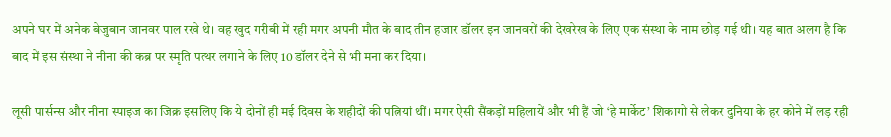अपने घर में अनेक बेजुबान जानवर पाल रखे थे। वह खुद गरीबी में रही मगर अपनी मौत के बाद तीन हजार डॉलर इन जानवरों की देखरेख के लिए एक संस्था के नाम छोड़ गई थी। यह बात अलग है कि बाद में इस संस्था ने नीना की कब्र पर स्मृति पत्थर लगाने के लिए 10 डॉलर देने से भी मना कर दिया।

लूसी पार्सन्स और नीना स्पाइज का जिक्र इसलिए कि ये दोनों ही मई दिवस के शहीदों की पत्नियां थीं। मगर ऐसी सैंकड़ों महिलायें और भी हैं जो ‘हे मार्केट’ शिकागो से लेकर दुनिया के हर कोने में लड़ रही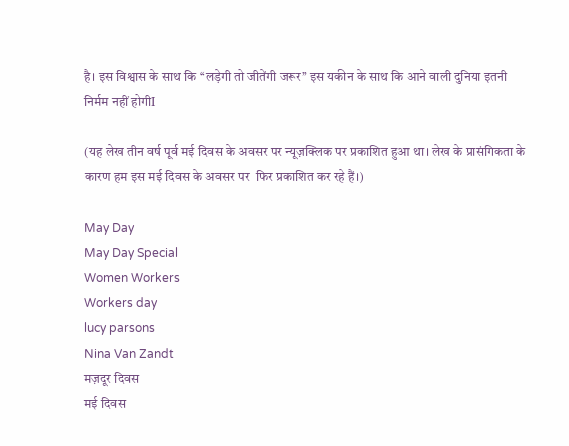है। इस विश्वास के साथ कि ‘‘लड़ेगी तो जीतेंगी जरूर’’ इस यकीन के साथ कि आने वाली दुनिया इतनी निर्मम नहीं होगीI

(यह लेख तीन वर्ष पूर्व मई दिवस के अवसर पर न्यूज़क्लिक पर प्रकाशित हुआ था। लेख के प्रासंगिकता के कारण हम इस मई दिवस के अवसर पर  फिर प्रकाशित कर रहे हैं।)

May Day
May Day Special
Women Workers
Workers day
lucy parsons
Nina Van Zandt
मज़दूर दिवस
मई दिवस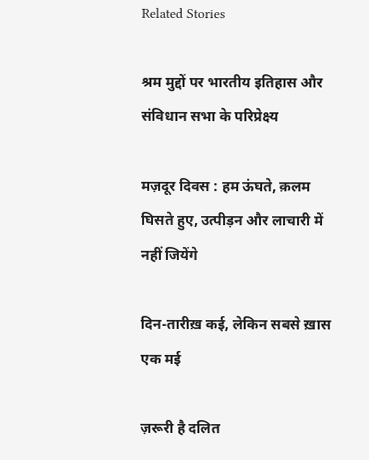Related Stories

श्रम मुद्दों पर भारतीय इतिहास और संविधान सभा के परिप्रेक्ष्य

मज़दूर दिवस : हम ऊंघते, क़लम घिसते हुए, उत्पीड़न और लाचारी में नहीं जियेंगे

दिन-तारीख़ कई, लेकिन सबसे ख़ास एक मई

ज़रूरी है दलित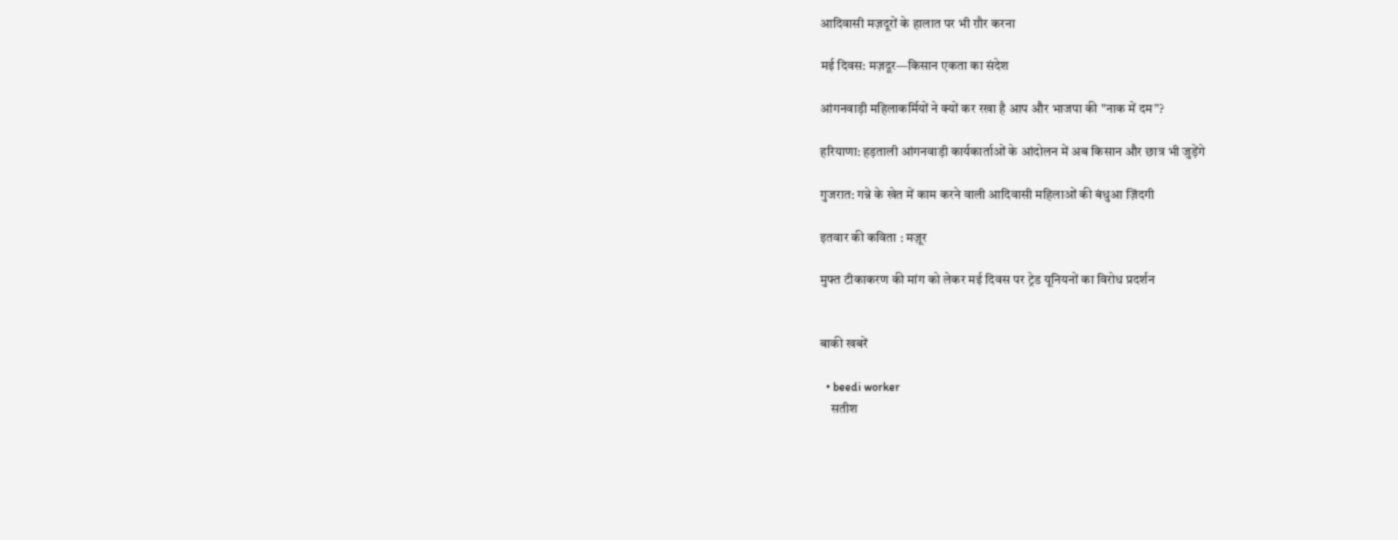आदिवासी मज़दूरों के हालात पर भी ग़ौर करना

मई दिवस: मज़दूर—किसान एकता का संदेश

आंगनवाड़ी महिलाकर्मियों ने क्यों कर रखा है आप और भाजपा की "नाक में दम”?

हरियाणा: हड़ताली आंगनवाड़ी कार्यकार्ताओं के आंदोलन में अब किसान और छात्र भी जुड़ेंगे

गुजरात: गन्ने के खेत में काम करने वाली आदिवासी महिलाओं की बंधुआ ज़िंदगी

इतवार की कविता : मज़ूर

मुफ्त टीकाकरण की मांग को लेकर मई दिवस पर ट्रेड यूनियनों का विरोध प्रदर्शन


बाकी खबरें

  • beedi worker
    सतीश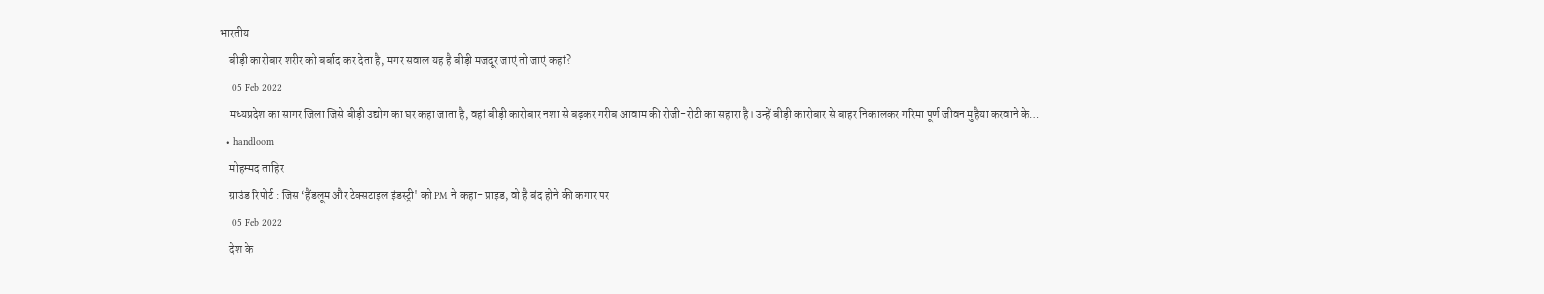भारतीय
    बीड़ी कारोबार शरीर को बर्बाद कर देता है, मगर सवाल यह है बीड़ी मजदूर जाएं तो जाएं कहां?
    05 Feb 2022
    मध्यप्रदेश का सागर जिला जिसे बीड़ी उद्योग का घर कहा जाता है, वहां बीड़ी कारोबार नशा से बढ़कर गरीब आवाम की रोजी-रोटी का सहारा है। उन्हें बीड़ी कारोबार से बाहर निकालकर गरिमा पूर्ण जीवन मुहैया करवाने के…
  • handloom
    मोहम्मद ताहिर
    ग्राउंड रिपोर्ट : जिस ‘हैंडलूम और टेक्सटाइल इंडस्ट्री' को PM ने कहा- प्राइड, वो है बंद होने की कगार पर
    05 Feb 2022
    देश के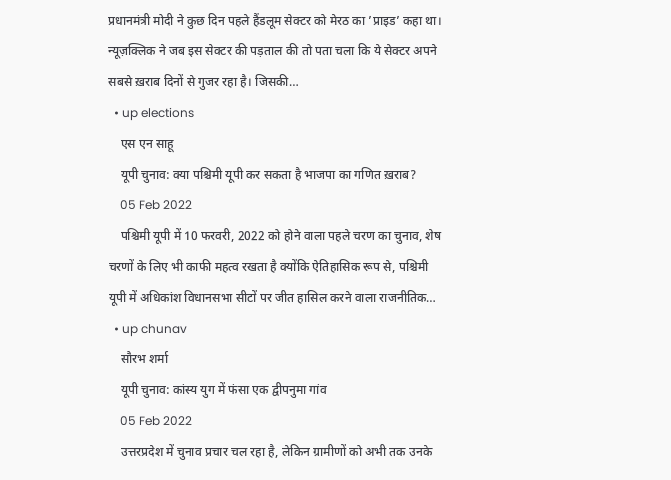प्रधानमंत्री मोदी ने कुछ दिन पहले हैंडलूम सेक्टर को मेरठ का ’प्राइड’ कहा था। न्यूज़क्लिक ने जब इस सेक्टर की पड़ताल की तो पता चला कि ये सेक्टर अपने सबसे ख़राब दिनों से गुजर रहा है। जिसकी…
  • up elections
    एस एन साहू
    यूपी चुनाव: क्या पश्चिमी यूपी कर सकता है भाजपा का गणित ख़राब?
    05 Feb 2022
    पश्चिमी यूपी में 10 फरवरी, 2022 को होने वाला पहले चरण का चुनाव, शेष चरणों के लिए भी काफी महत्व रखता है क्योंकि ऐतिहासिक रूप से, पश्चिमी यूपी में अधिकांश विधानसभा सीटों पर जीत हासिल करने वाला राजनीतिक…
  • up chunav
    सौरभ शर्मा
    यूपी चुनाव: कांस्य युग में फंसा एक द्वीपनुमा गांव
    05 Feb 2022
    उत्तरप्रदेश में चुनाव प्रचार चल रहा है, लेकिन ग्रामीणों को अभी तक उनके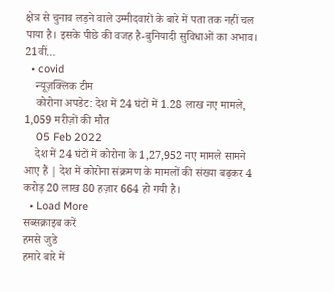क्षेत्र से चुनाव लड़ने वाले उम्मीदवारों के बारे में पता तक नहीं चल पाया है। इसके पीछे की वजह है-बुनियादी सुविधाओं का अभाव। 21वीं…
  • covid
    न्यूज़क्लिक टीम
    कोरोना अपडेट: देश में 24 घंटों में 1.28 लाख नए मामले, 1,059 मरीज़ों की मौत
    05 Feb 2022
    देश में 24 घंटों में कोरोना के 1,27,952 नए मामले सामने आए हैं | देश में कोरोना संक्रमण के मामलों की संख्या बढ़कर 4 करोड़ 20 लाख 80 हज़ार 664 हो गयी है।
  • Load More
सब्सक्राइब करें
हमसे जुडे
हमारे बारे में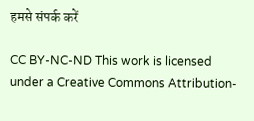हमसे संपर्क करें

CC BY-NC-ND This work is licensed under a Creative Commons Attribution-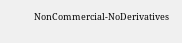NonCommercial-NoDerivatives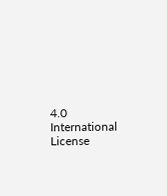4.0 International License